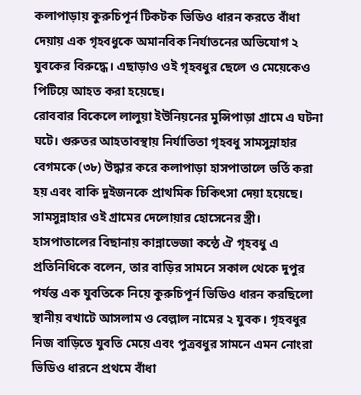কলাপাড়ায় কুরুচিপূর্ন টিকটক ভিডিও ধারন করতে বাঁধা দেয়ায় এক গৃহবধুকে অমানবিক নির্যাতনের অভিযোগ ২ যুবকের বিরুদ্ধে। এছাড়াও ওই গৃহবধুর ছেলে ও মেয়েকেও পিটিয়ে আহত করা হয়েছে।
রোববার বিকেলে লালুয়া ইউনিয়নের মুন্সিপাড়া গ্রামে এ ঘটনা ঘটে। গুরুতর আহতাবস্থায় নির্যাতিতা গৃহবধু সামসুন্নাহার বেগমকে (৩৮) উদ্ধার করে কলাপাড়া হাসপাতালে ভর্তি করা হয় এবং বাকি দুইজনকে প্রাথমিক চিকিৎসা দেয়া হয়েছে। সামসুন্নাহার ওই গ্রামের দেলোয়ার হোসেনের স্ত্রী।
হাসপাতালের বিছানায় কান্নাভেজা কন্ঠে ঐ গৃহবধু এ প্রতিনিধিকে বলেন, তার বাড়ির সামনে সকাল থেকে দুপুর পর্যন্ত এক যুবতিকে নিয়ে কুরুচিপূর্ন ভিডিও ধারন করছিলো স্থানীয় বখাটে আসলাম ও বেল্লাল নামের ২ যুবক। গৃহবধুর নিজ বাড়িতে যুবতি মেয়ে এবং পুত্রবধুর সামনে এমন নোংরা ভিডিও ধারনে প্রথমে বাঁধা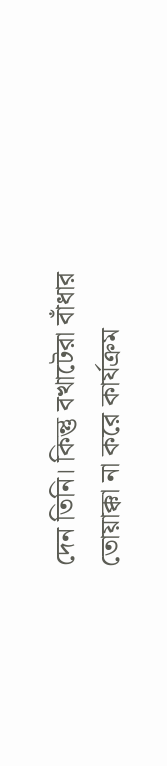দেন তিনি। কিন্তু বখাটেরা বাঁধার তোয়াক্কা না করে কার্যক্রম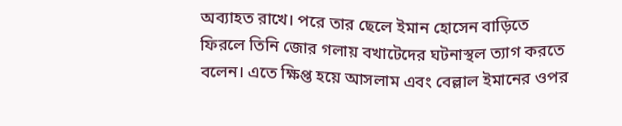অব্যাহত রাখে। পরে তার ছেলে ইমান হোসেন বাড়িতে ফিরলে তিনি জোর গলায় বখাটেদের ঘটনাস্থল ত্যাগ করতে বলেন। এতে ক্ষিপ্ত হয়ে আসলাম এবং বেল্লাল ইমানের ওপর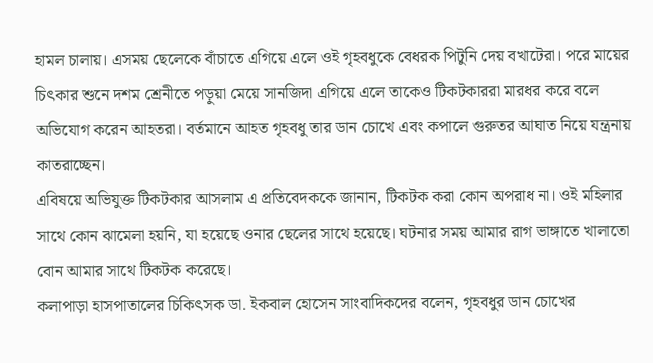হামল চালায়। এসময় ছেলেকে বাঁচাতে এগিয়ে এলে ওই গৃহবধুকে বেধরক পিটুনি দেয় বখাটেরা। পরে মায়ের চিৎকার শুনে দশম শ্রেনীতে পড়ুয়া মেয়ে সানজিদা এগিয়ে এলে তাকেও টিকটকাররা মারধর করে বলে অভিযোগ করেন আহতরা। বর্তমানে আহত গৃহবধু তার ডান চোখে এবং কপালে গুরুতর আঘাত নিয়ে যন্ত্রনায় কাতরাচ্ছেন।
এবিষয়ে অভিযুক্ত টিকটকার আসলাম এ প্রতিবেদককে জানান, টিকটক করা কোন অপরাধ না। ওই মহিলার সাথে কোন ঝামেলা হয়নি, যা হয়েছে ওনার ছেলের সাথে হয়েছে। ঘটনার সময় আমার রাগ ভাঙ্গাতে খালাতো বোন আমার সাথে টিকটক করেছে।
কলাপাড়া হাসপাতালের চিকিৎসক ডা. ইকবাল হোসেন সাংবাদিকদের বলেন, গৃহবধুর ডান চোখের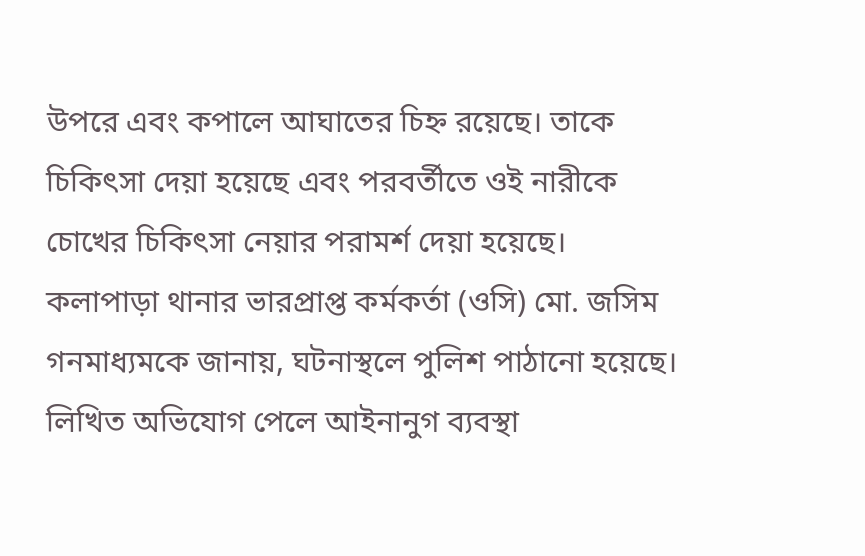উপরে এবং কপালে আঘাতের চিহ্ন রয়েছে। তাকে চিকিৎসা দেয়া হয়েছে এবং পরবর্তীতে ওই নারীকে চোখের চিকিৎসা নেয়ার পরামর্শ দেয়া হয়েছে।
কলাপাড়া থানার ভারপ্রাপ্ত কর্মকর্তা (ওসি) মো. জসিম গনমাধ্যমকে জানায়, ঘটনাস্থলে পুলিশ পাঠানো হয়েছে। লিখিত অভিযোগ পেলে আইনানুগ ব্যবস্থা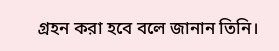গ্রহন করা হবে বলে জানান তিনি।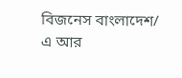বিজনেস বাংলাদেশ/ এ আর